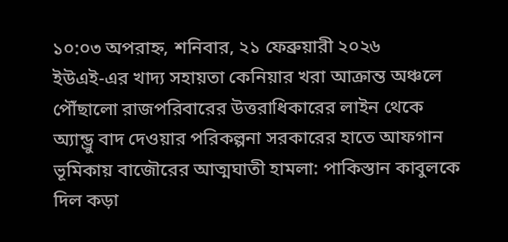১০:০৩ অপরাহ্ন, শনিবার, ২১ ফেব্রুয়ারী ২০২৬
ইউএই-এর খাদ্য সহায়তা কেনিয়ার খরা আক্রান্ত অঞ্চলে পৌঁছালো রাজপরিবারের উত্তরাধিকারের লাইন থেকে অ্যান্ড্রু বাদ দেওয়ার পরিকল্পনা সরকারের হাতে আফগান ভূমিকায় বাজৌরের আত্মঘাতী হামলা: পাকিস্তান কাবুলকে দিল কড়া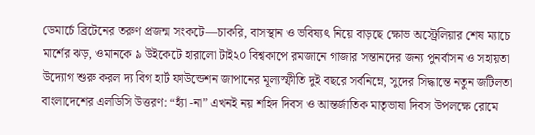ডেমার্চে ব্রিটেনের তরুণ প্রজন্ম সংকটে—চাকরি, বাসস্থান ও ভবিষ্যৎ নিয়ে বাড়ছে ক্ষোভ অস্ট্রেলিয়ার শেষ ম্যাচে মার্শের ঝড়, ওমানকে ৯ উইকেটে হারালো টাই২০ বিশ্বকাপে রমজানে গাজার সন্তানদের জন্য পুনর্বাসন ও সহায়তা উদ্যোগ শুরু করল দ্য বিগ হার্ট ফাউন্ডেশন জাপানের মূল্যস্ফীতি দুই বছরে সর্বনিম্নে, সুদের সিদ্ধান্তে নতুন জটিলতা বাংলাদেশের এলডিসি উত্তরণ: “হ্যাঁ -না” এখনই নয় শহিদ দিবস ও আন্তর্জাতিক মাতৃভাষা দিবস উপলক্ষে রোমে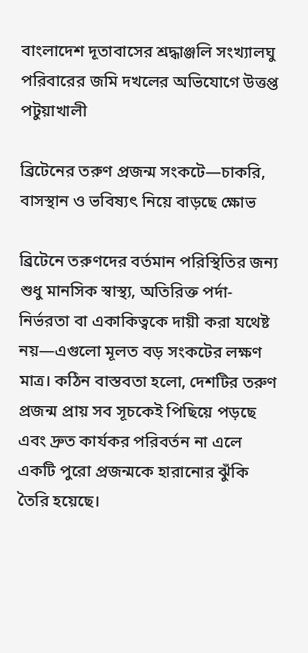বাংলাদেশ দূতাবাসের শ্রদ্ধাঞ্জলি সংখ্যালঘু পরিবারের জমি দখলের অভিযোগে উত্তপ্ত পটুয়াখালী

ব্রিটেনের তরুণ প্রজন্ম সংকটে—চাকরি, বাসস্থান ও ভবিষ্যৎ নিয়ে বাড়ছে ক্ষোভ

ব্রিটেনে তরুণদের বর্তমান পরিস্থিতির জন্য শুধু মানসিক স্বাস্থ্য, অতিরিক্ত পর্দা-নির্ভরতা বা একাকিত্বকে দায়ী করা যথেষ্ট নয়—এগুলো মূলত বড় সংকটের লক্ষণ মাত্র। কঠিন বাস্তবতা হলো, দেশটির তরুণ প্রজন্ম প্রায় সব সূচকেই পিছিয়ে পড়ছে এবং দ্রুত কার্যকর পরিবর্তন না এলে একটি পুরো প্রজন্মকে হারানোর ঝুঁকি তৈরি হয়েছে।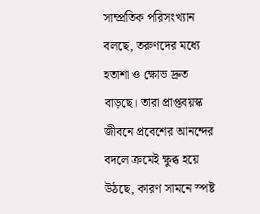সাম্প্রতিক পরিসংখ্যান বলছে, তরুণদের মধ্যে হতাশা ও ক্ষোভ দ্রুত বাড়ছে। তারা প্রাপ্তবয়স্ক জীবনে প্রবেশের আনন্দের বদলে ক্রমেই ক্ষুব্ধ হয়ে উঠছে, কারণ সামনে স্পষ্ট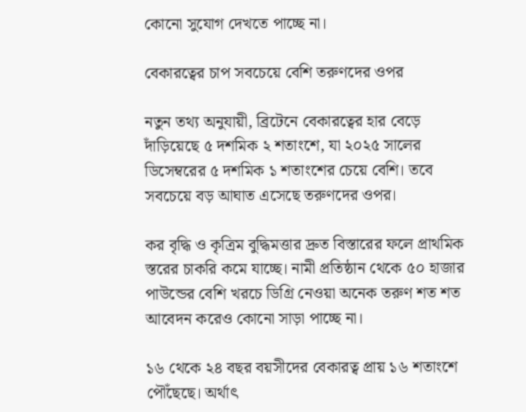কোনো সুযোগ দেখতে পাচ্ছে না।

বেকারত্বের চাপ সবচেয়ে বেশি তরুণদের ওপর

নতুন তথ্য অনুযায়ী, ব্রিটেনে বেকারত্বের হার বেড়ে দাঁড়িয়েছে ৫ দশমিক ২ শতাংশে, যা ২০২৫ সালের ডিসেম্বরের ৫ দশমিক ১ শতাংশের চেয়ে বেশি। তবে সবচেয়ে বড় আঘাত এসেছে তরুণদের ওপর।

কর বৃদ্ধি ও কৃত্রিম বুদ্ধিমত্তার দ্রুত বিস্তারের ফলে প্রাথমিক স্তরের চাকরি কমে যাচ্ছে। নামী প্রতিষ্ঠান থেকে ৫০ হাজার পাউন্ডের বেশি খরচে ডিগ্রি নেওয়া অনেক তরুণ শত শত আবেদন করেও কোনো সাড়া পাচ্ছে না।

১৬ থেকে ২৪ বছর বয়সীদের বেকারত্ব প্রায় ১৬ শতাংশে পৌঁছেছে। অর্থাৎ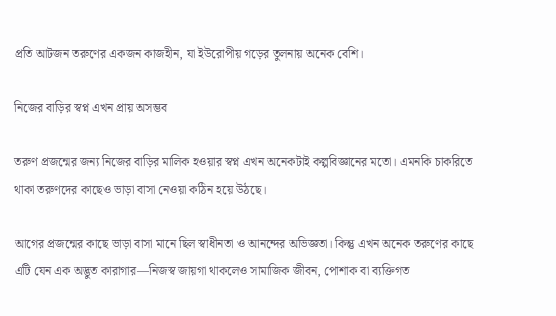প্রতি আটজন তরুণের একজন কাজহীন, যা ইউরোপীয় গড়ের তুলনায় অনেক বেশি।

নিজের বাড়ির স্বপ্ন এখন প্রায় অসম্ভব

তরুণ প্রজন্মের জন্য নিজের বাড়ির মালিক হওয়ার স্বপ্ন এখন অনেকটাই কল্পবিজ্ঞানের মতো। এমনকি চাকরিতে থাকা তরুণদের কাছেও ভাড়া বাসা নেওয়া কঠিন হয়ে উঠছে।

আগের প্রজন্মের কাছে ভাড়া বাসা মানে ছিল স্বাধীনতা ও আনন্দের অভিজ্ঞতা। কিন্তু এখন অনেক তরুণের কাছে এটি যেন এক অদ্ভুত কারাগার—নিজস্ব জায়গা থাকলেও সামাজিক জীবন, পোশাক বা ব্যক্তিগত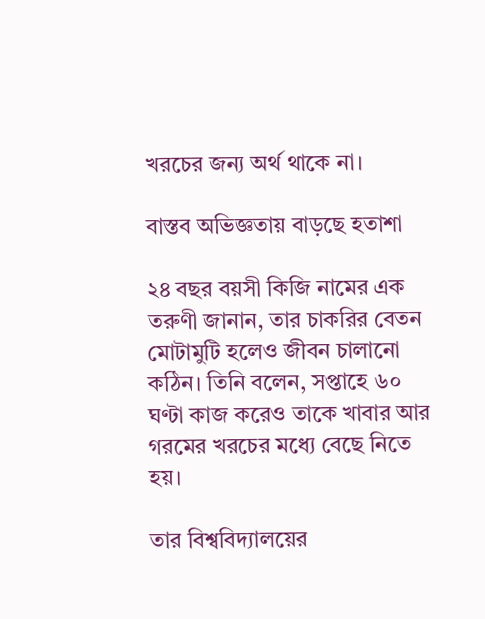খরচের জন্য অর্থ থাকে না।

বাস্তব অভিজ্ঞতায় বাড়ছে হতাশা

২৪ বছর বয়সী কিজি নামের এক তরুণী জানান, তার চাকরির বেতন মোটামুটি হলেও জীবন চালানো কঠিন। তিনি বলেন, সপ্তাহে ৬০ ঘণ্টা কাজ করেও তাকে খাবার আর গরমের খরচের মধ্যে বেছে নিতে হয়।

তার বিশ্ববিদ্যালয়ের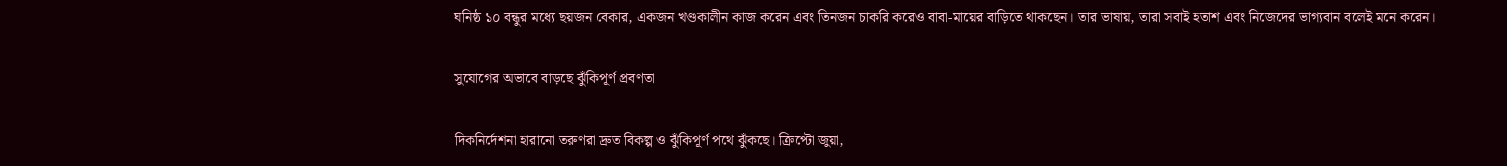ঘনিষ্ঠ ১০ বন্ধুর মধ্যে ছয়জন বেকার, একজন খণ্ডকালীন কাজ করেন এবং তিনজন চাকরি করেও বাবা-মায়ের বাড়িতে থাকছেন। তার ভাষায়, তারা সবাই হতাশ এবং নিজেদের ভাগ্যবান বলেই মনে করেন।

সুযোগের অভাবে বাড়ছে ঝুঁকিপূর্ণ প্রবণতা

দিকনির্দেশনা হারানো তরুণরা দ্রুত বিকল্প ও ঝুঁকিপূর্ণ পথে ঝুঁকছে। ক্রিপ্টো জুয়া,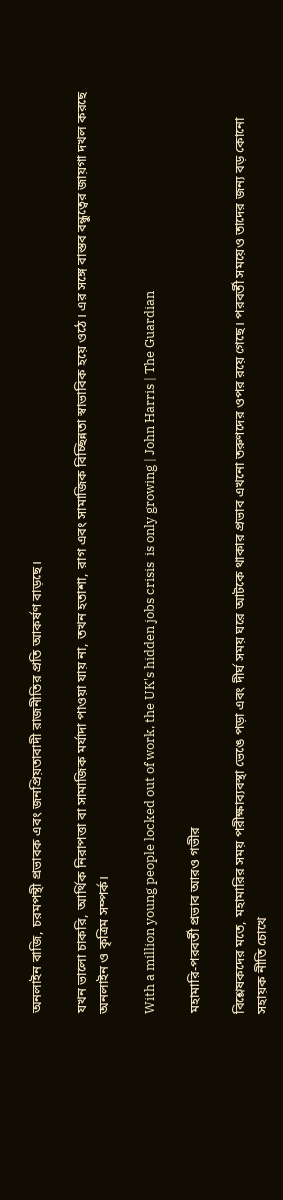অনলাইন বাজি, চরমপন্থী প্রভাবক এবং জনপ্রিয়তাবাদী রাজনীতির প্রতি আকর্ষণ বাড়ছে।

যখন ভালো চাকরি, আর্থিক নিরাপত্তা বা সামাজিক মর্যাদা পাওয়া যায় না, তখন হতাশা, রাগ এবং সামাজিক বিচ্ছিন্নতা স্বাভাবিক হয়ে ওঠে। এর সঙ্গে বাস্তব বন্ধুত্বের জায়গা দখল করছে অনলাইন ও কৃত্রিম সম্পর্ক।

With a million young people locked out of work, the UK's hidden jobs crisis  is only growing | John Harris | The Guardian

মহামারি-পরবর্তী প্রভাব আরও গভীর

বিশ্লেষকদের মতে, মহামারির সময় পরীক্ষাব্যবস্থা ভেঙে পড়া এবং দীর্ঘ সময় ঘরে আটকে থাকার প্রভাব এখনো তরুণদের ওপর রয়ে গেছে। পরবর্তী সময়েও তাদের জন্য বড় কোনো সহায়ক নীতি চোখে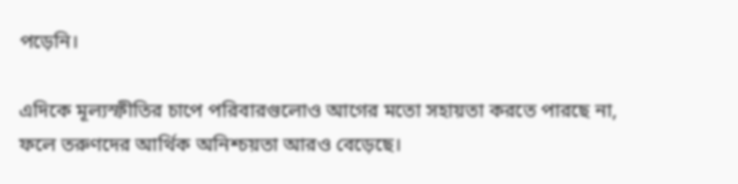পড়েনি।

এদিকে মূল্যস্ফীতির চাপে পরিবারগুলোও আগের মতো সহায়তা করতে পারছে না, ফলে তরুণদের আর্থিক অনিশ্চয়তা আরও বেড়েছে।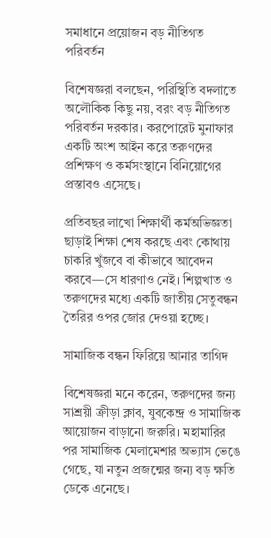সমাধানে প্রয়োজন বড় নীতিগত পরিবর্তন

বিশেষজ্ঞরা বলছেন, পরিস্থিতি বদলাতে অলৌকিক কিছু নয়, বরং বড় নীতিগত পরিবর্তন দরকার। করপোরেট মুনাফার একটি অংশ আইন করে তরুণদের প্রশিক্ষণ ও কর্মসংস্থানে বিনিয়োগের প্রস্তাবও এসেছে।

প্রতিবছর লাখো শিক্ষার্থী কর্মঅভিজ্ঞতা ছাড়াই শিক্ষা শেষ করছে এবং কোথায় চাকরি খুঁজবে বা কীভাবে আবেদন করবে—সে ধারণাও নেই। শিল্পখাত ও তরুণদের মধ্যে একটি জাতীয় সেতুবন্ধন তৈরির ওপর জোর দেওয়া হচ্ছে।

সামাজিক বন্ধন ফিরিয়ে আনার তাগিদ

বিশেষজ্ঞরা মনে করেন, তরুণদের জন্য সাশ্রয়ী ক্রীড়া ক্লাব, যুবকেন্দ্র ও সামাজিক আয়োজন বাড়ানো জরুরি। মহামারির পর সামাজিক মেলামেশার অভ্যাস ভেঙে গেছে, যা নতুন প্রজন্মের জন্য বড় ক্ষতি ডেকে এনেছে।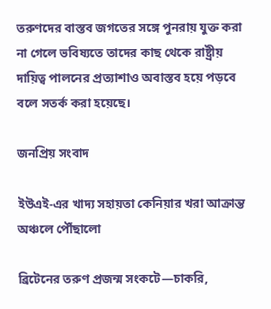তরুণদের বাস্তব জগতের সঙ্গে পুনরায় যুক্ত করা না গেলে ভবিষ্যতে তাদের কাছ থেকে রাষ্ট্রীয় দায়িত্ব পালনের প্রত্যাশাও অবাস্তব হয়ে পড়বে বলে সতর্ক করা হয়েছে।

জনপ্রিয় সংবাদ

ইউএই-এর খাদ্য সহায়তা কেনিয়ার খরা আক্রান্ত অঞ্চলে পৌঁছালো

ব্রিটেনের তরুণ প্রজন্ম সংকটে—চাকরি,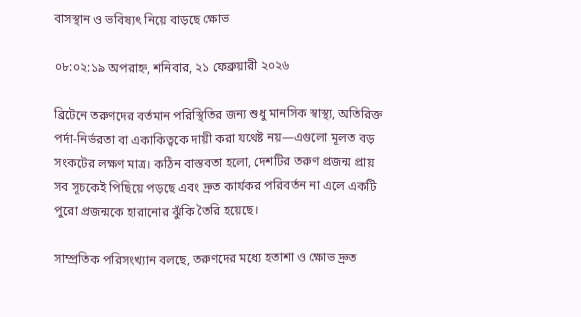বাসস্থান ও ভবিষ্যৎ নিয়ে বাড়ছে ক্ষোভ

০৮:০২:১৯ অপরাহ্ন, শনিবার, ২১ ফেব্রুয়ারী ২০২৬

ব্রিটেনে তরুণদের বর্তমান পরিস্থিতির জন্য শুধু মানসিক স্বাস্থ্য, অতিরিক্ত পর্দা-নির্ভরতা বা একাকিত্বকে দায়ী করা যথেষ্ট নয়—এগুলো মূলত বড় সংকটের লক্ষণ মাত্র। কঠিন বাস্তবতা হলো, দেশটির তরুণ প্রজন্ম প্রায় সব সূচকেই পিছিয়ে পড়ছে এবং দ্রুত কার্যকর পরিবর্তন না এলে একটি পুরো প্রজন্মকে হারানোর ঝুঁকি তৈরি হয়েছে।

সাম্প্রতিক পরিসংখ্যান বলছে, তরুণদের মধ্যে হতাশা ও ক্ষোভ দ্রুত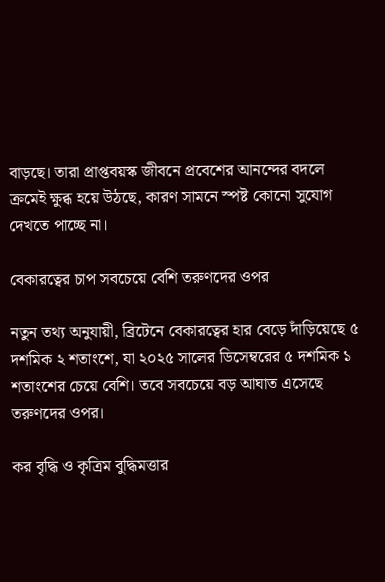বাড়ছে। তারা প্রাপ্তবয়স্ক জীবনে প্রবেশের আনন্দের বদলে ক্রমেই ক্ষুব্ধ হয়ে উঠছে, কারণ সামনে স্পষ্ট কোনো সুযোগ দেখতে পাচ্ছে না।

বেকারত্বের চাপ সবচেয়ে বেশি তরুণদের ওপর

নতুন তথ্য অনুযায়ী, ব্রিটেনে বেকারত্বের হার বেড়ে দাঁড়িয়েছে ৫ দশমিক ২ শতাংশে, যা ২০২৫ সালের ডিসেম্বরের ৫ দশমিক ১ শতাংশের চেয়ে বেশি। তবে সবচেয়ে বড় আঘাত এসেছে তরুণদের ওপর।

কর বৃদ্ধি ও কৃত্রিম বুদ্ধিমত্তার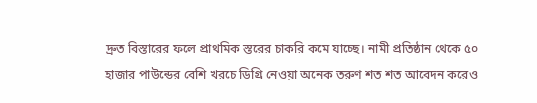দ্রুত বিস্তারের ফলে প্রাথমিক স্তরের চাকরি কমে যাচ্ছে। নামী প্রতিষ্ঠান থেকে ৫০ হাজার পাউন্ডের বেশি খরচে ডিগ্রি নেওয়া অনেক তরুণ শত শত আবেদন করেও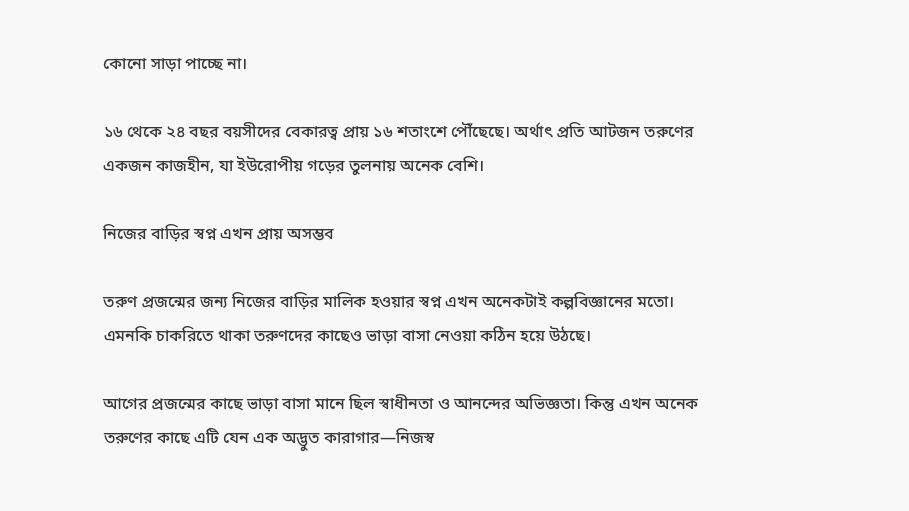কোনো সাড়া পাচ্ছে না।

১৬ থেকে ২৪ বছর বয়সীদের বেকারত্ব প্রায় ১৬ শতাংশে পৌঁছেছে। অর্থাৎ প্রতি আটজন তরুণের একজন কাজহীন, যা ইউরোপীয় গড়ের তুলনায় অনেক বেশি।

নিজের বাড়ির স্বপ্ন এখন প্রায় অসম্ভব

তরুণ প্রজন্মের জন্য নিজের বাড়ির মালিক হওয়ার স্বপ্ন এখন অনেকটাই কল্পবিজ্ঞানের মতো। এমনকি চাকরিতে থাকা তরুণদের কাছেও ভাড়া বাসা নেওয়া কঠিন হয়ে উঠছে।

আগের প্রজন্মের কাছে ভাড়া বাসা মানে ছিল স্বাধীনতা ও আনন্দের অভিজ্ঞতা। কিন্তু এখন অনেক তরুণের কাছে এটি যেন এক অদ্ভুত কারাগার—নিজস্ব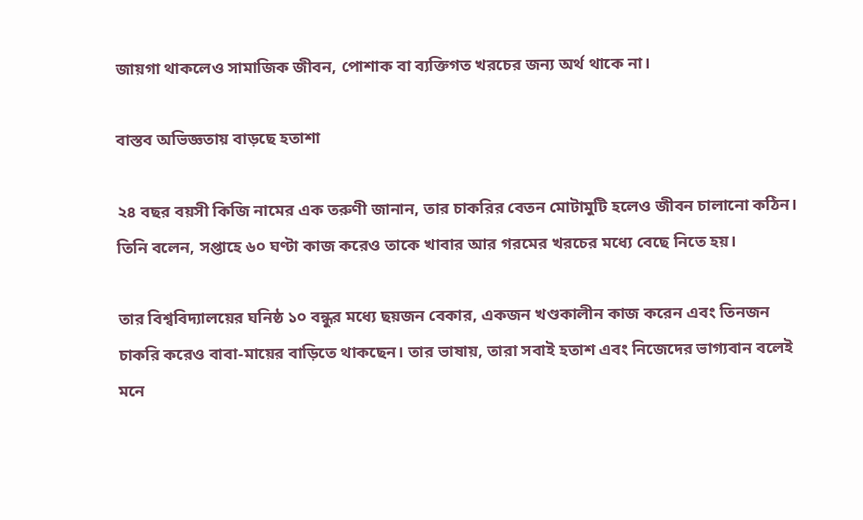জায়গা থাকলেও সামাজিক জীবন, পোশাক বা ব্যক্তিগত খরচের জন্য অর্থ থাকে না।

বাস্তব অভিজ্ঞতায় বাড়ছে হতাশা

২৪ বছর বয়সী কিজি নামের এক তরুণী জানান, তার চাকরির বেতন মোটামুটি হলেও জীবন চালানো কঠিন। তিনি বলেন, সপ্তাহে ৬০ ঘণ্টা কাজ করেও তাকে খাবার আর গরমের খরচের মধ্যে বেছে নিতে হয়।

তার বিশ্ববিদ্যালয়ের ঘনিষ্ঠ ১০ বন্ধুর মধ্যে ছয়জন বেকার, একজন খণ্ডকালীন কাজ করেন এবং তিনজন চাকরি করেও বাবা-মায়ের বাড়িতে থাকছেন। তার ভাষায়, তারা সবাই হতাশ এবং নিজেদের ভাগ্যবান বলেই মনে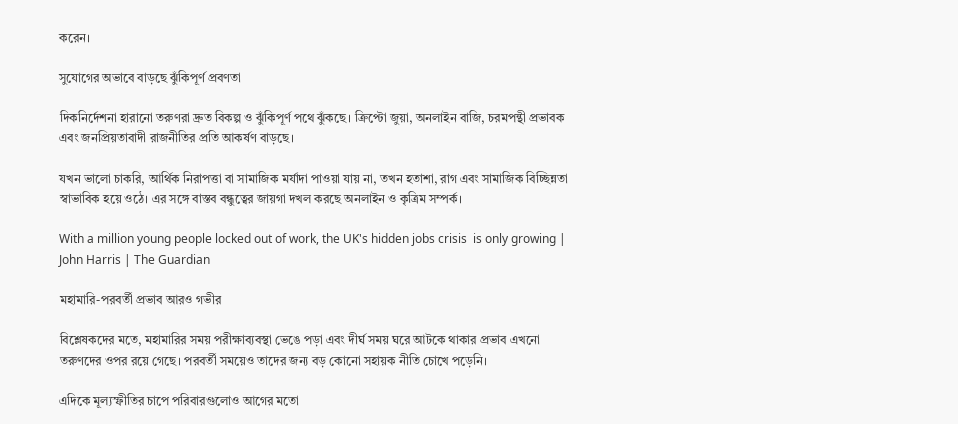করেন।

সুযোগের অভাবে বাড়ছে ঝুঁকিপূর্ণ প্রবণতা

দিকনির্দেশনা হারানো তরুণরা দ্রুত বিকল্প ও ঝুঁকিপূর্ণ পথে ঝুঁকছে। ক্রিপ্টো জুয়া, অনলাইন বাজি, চরমপন্থী প্রভাবক এবং জনপ্রিয়তাবাদী রাজনীতির প্রতি আকর্ষণ বাড়ছে।

যখন ভালো চাকরি, আর্থিক নিরাপত্তা বা সামাজিক মর্যাদা পাওয়া যায় না, তখন হতাশা, রাগ এবং সামাজিক বিচ্ছিন্নতা স্বাভাবিক হয়ে ওঠে। এর সঙ্গে বাস্তব বন্ধুত্বের জায়গা দখল করছে অনলাইন ও কৃত্রিম সম্পর্ক।

With a million young people locked out of work, the UK's hidden jobs crisis  is only growing | John Harris | The Guardian

মহামারি-পরবর্তী প্রভাব আরও গভীর

বিশ্লেষকদের মতে, মহামারির সময় পরীক্ষাব্যবস্থা ভেঙে পড়া এবং দীর্ঘ সময় ঘরে আটকে থাকার প্রভাব এখনো তরুণদের ওপর রয়ে গেছে। পরবর্তী সময়েও তাদের জন্য বড় কোনো সহায়ক নীতি চোখে পড়েনি।

এদিকে মূল্যস্ফীতির চাপে পরিবারগুলোও আগের মতো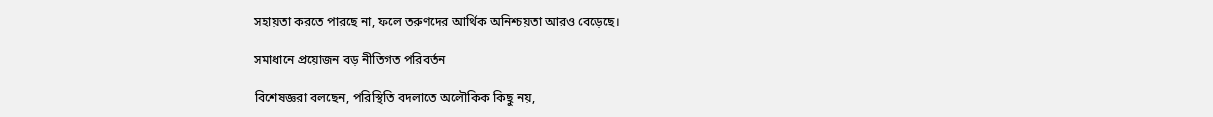সহায়তা করতে পারছে না, ফলে তরুণদের আর্থিক অনিশ্চয়তা আরও বেড়েছে।

সমাধানে প্রয়োজন বড় নীতিগত পরিবর্তন

বিশেষজ্ঞরা বলছেন, পরিস্থিতি বদলাতে অলৌকিক কিছু নয়,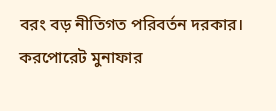বরং বড় নীতিগত পরিবর্তন দরকার। করপোরেট মুনাফার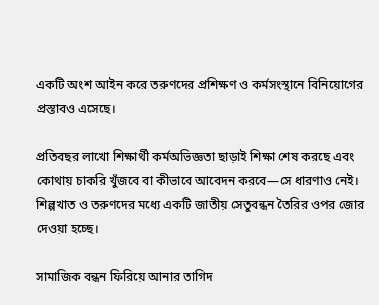একটি অংশ আইন করে তরুণদের প্রশিক্ষণ ও কর্মসংস্থানে বিনিয়োগের প্রস্তাবও এসেছে।

প্রতিবছর লাখো শিক্ষার্থী কর্মঅভিজ্ঞতা ছাড়াই শিক্ষা শেষ করছে এবং কোথায় চাকরি খুঁজবে বা কীভাবে আবেদন করবে—সে ধারণাও নেই। শিল্পখাত ও তরুণদের মধ্যে একটি জাতীয় সেতুবন্ধন তৈরির ওপর জোর দেওয়া হচ্ছে।

সামাজিক বন্ধন ফিরিয়ে আনার তাগিদ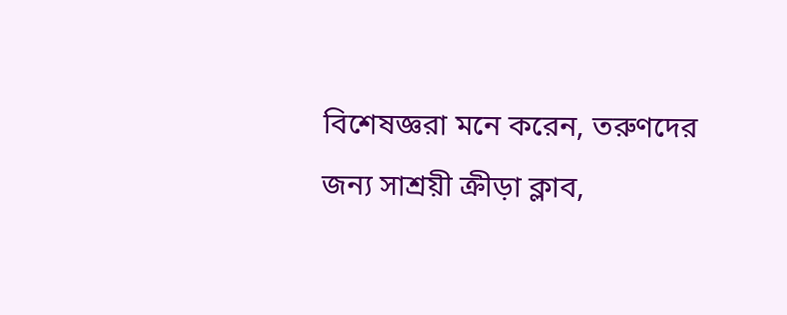বিশেষজ্ঞরা মনে করেন, তরুণদের জন্য সাশ্রয়ী ক্রীড়া ক্লাব,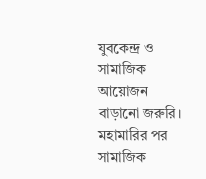যুবকেন্দ্র ও সামাজিক আয়োজন বাড়ানো জরুরি। মহামারির পর সামাজিক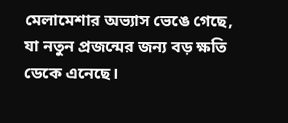মেলামেশার অভ্যাস ভেঙে গেছে, যা নতুন প্রজন্মের জন্য বড় ক্ষতি ডেকে এনেছে।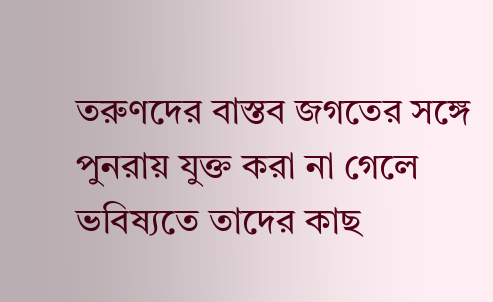তরুণদের বাস্তব জগতের সঙ্গে পুনরায় যুক্ত করা না গেলে ভবিষ্যতে তাদের কাছ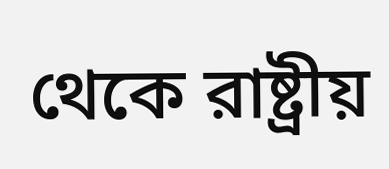থেকে রাষ্ট্রীয়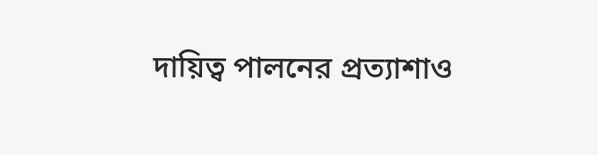দায়িত্ব পালনের প্রত্যাশাও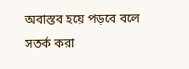অবাস্তব হয়ে পড়বে বলে সতর্ক করা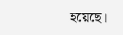হয়েছে।